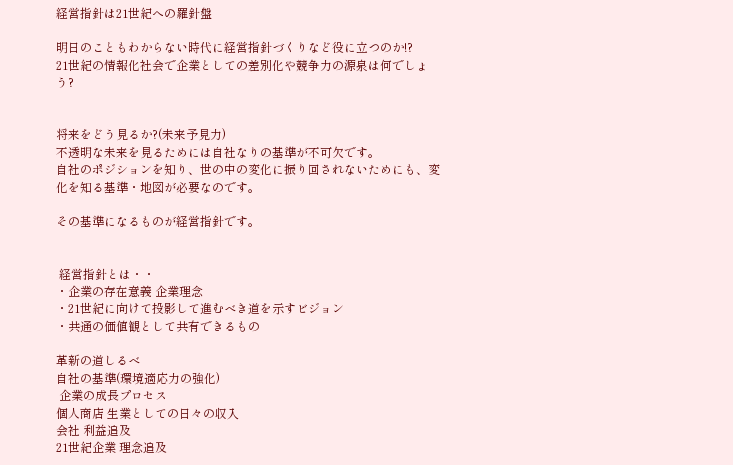経営指針は21世紀への羅針盤

明日のこともわからない時代に経営指針づくりなど役に立つのか!?
21世紀の情報化社会で企業としての差別化や競争力の源泉は何でしょう?


将来をどう見るか?(未来予見力)
不透明な未来を見るためには自社なりの基準が不可欠です。
自社のポジションを知り、世の中の変化に振り回されないためにも、変化を知る基準・地図が必要なのです。

その基準になるものが経営指針です。


 経営指針とは・・
・企業の存在意義 企業理念
・21世紀に向けて投影して進むべき道を示すビジョン
・共通の価値観として共有できるもの

革新の道しるべ
自社の基準(環境適応力の強化)
 企業の成長プロセス
個人商店 生業としての日々の収入
会社 利益追及
21世紀企業 理念追及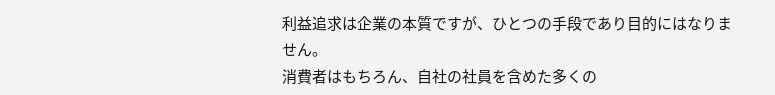利益追求は企業の本質ですが、ひとつの手段であり目的にはなりません。
消費者はもちろん、自社の社員を含めた多くの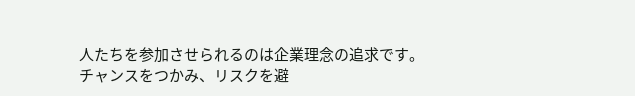人たちを参加させられるのは企業理念の追求です。
チャンスをつかみ、リスクを避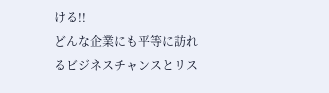ける!!
どんな企業にも平等に訪れるビジネスチャンスとリス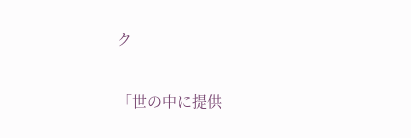ク

「世の中に提供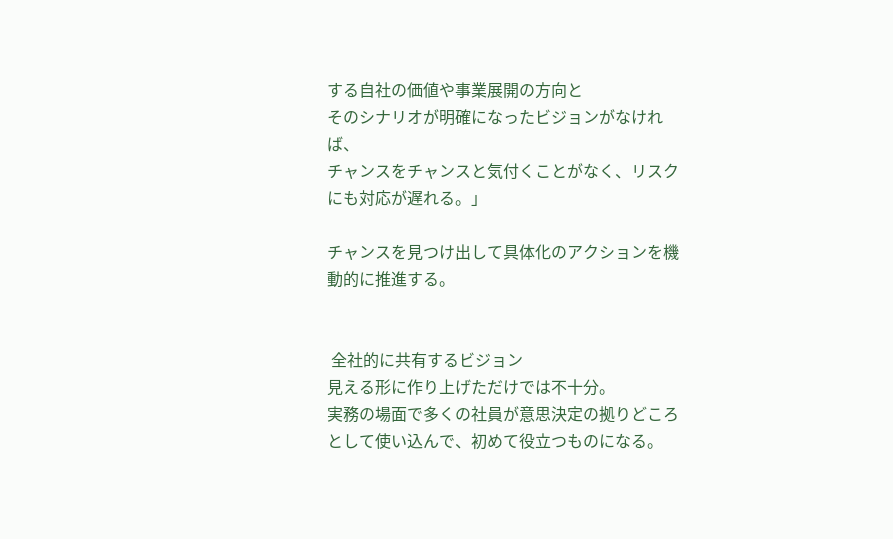する自社の価値や事業展開の方向と
そのシナリオが明確になったビジョンがなければ、
チャンスをチャンスと気付くことがなく、リスクにも対応が遅れる。」

チャンスを見つけ出して具体化のアクションを機動的に推進する。


 全社的に共有するビジョン
見える形に作り上げただけでは不十分。
実務の場面で多くの社員が意思決定の拠りどころとして使い込んで、初めて役立つものになる。